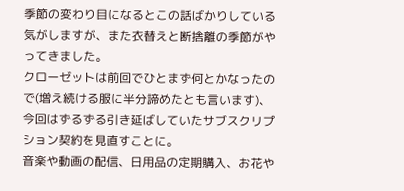季節の変わり目になるとこの話ばかりしている気がしますが、また衣替えと断捨離の季節がやってきました。
クローゼットは前回でひとまず何とかなったので(増え続ける服に半分諦めたとも言います)、今回はずるずる引き延ばしていたサブスクリプション契約を見直すことに。
音楽や動画の配信、日用品の定期購入、お花や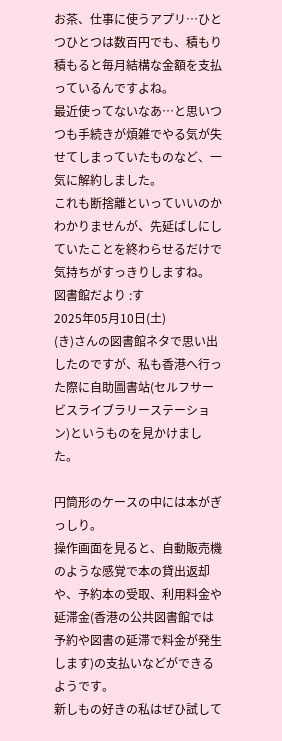お茶、仕事に使うアプリ…ひとつひとつは数百円でも、積もり積もると毎月結構な金額を支払っているんですよね。
最近使ってないなあ…と思いつつも手続きが煩雑でやる気が失せてしまっていたものなど、一気に解約しました。
これも断捨離といっていいのかわかりませんが、先延ばしにしていたことを終わらせるだけで気持ちがすっきりしますね。
図書館だより :す
2025年05月10日(土)
(き)さんの図書館ネタで思い出したのですが、私も香港へ行った際に自助圖書站(セルフサービスライブラリーステーション)というものを見かけました。

円筒形のケースの中には本がぎっしり。
操作画面を見ると、自動販売機のような感覚で本の貸出返却や、予約本の受取、利用料金や延滞金(香港の公共図書館では予約や図書の延滞で料金が発生します)の支払いなどができるようです。
新しもの好きの私はぜひ試して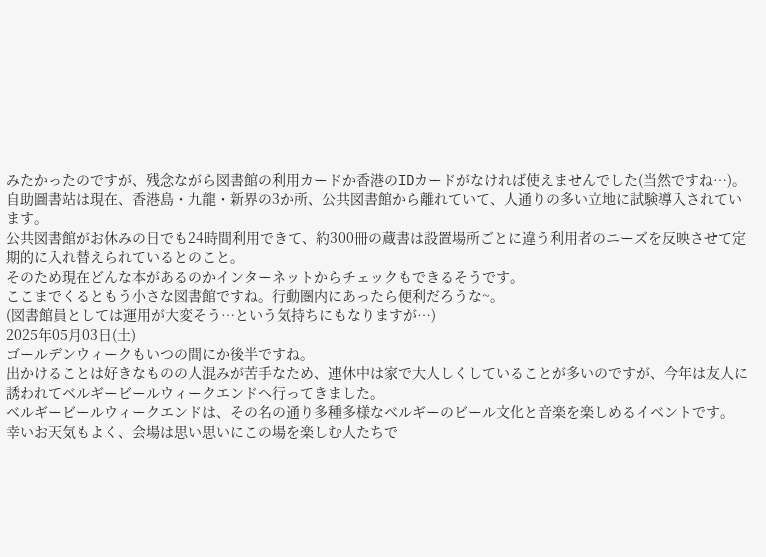みたかったのですが、残念ながら図書館の利用カードか香港のIDカードがなければ使えませんでした(当然ですね…)。
自助圖書站は現在、香港島・九龍・新界の3か所、公共図書館から離れていて、人通りの多い立地に試験導入されています。
公共図書館がお休みの日でも24時間利用できて、約300冊の蔵書は設置場所ごとに違う利用者のニーズを反映させて定期的に入れ替えられているとのこと。
そのため現在どんな本があるのかインターネットからチェックもできるそうです。
ここまでくるともう小さな図書館ですね。行動圏内にあったら便利だろうな~。
(図書館員としては運用が大変そう…という気持ちにもなりますが…)
2025年05月03日(土)
ゴールデンウィークもいつの間にか後半ですね。
出かけることは好きなものの人混みが苦手なため、連休中は家で大人しくしていることが多いのですが、今年は友人に誘われてベルギービールウィークエンドへ行ってきました。
ベルギービールウィークエンドは、その名の通り多種多様なベルギーのビール文化と音楽を楽しめるイベントです。
幸いお天気もよく、会場は思い思いにこの場を楽しむ人たちで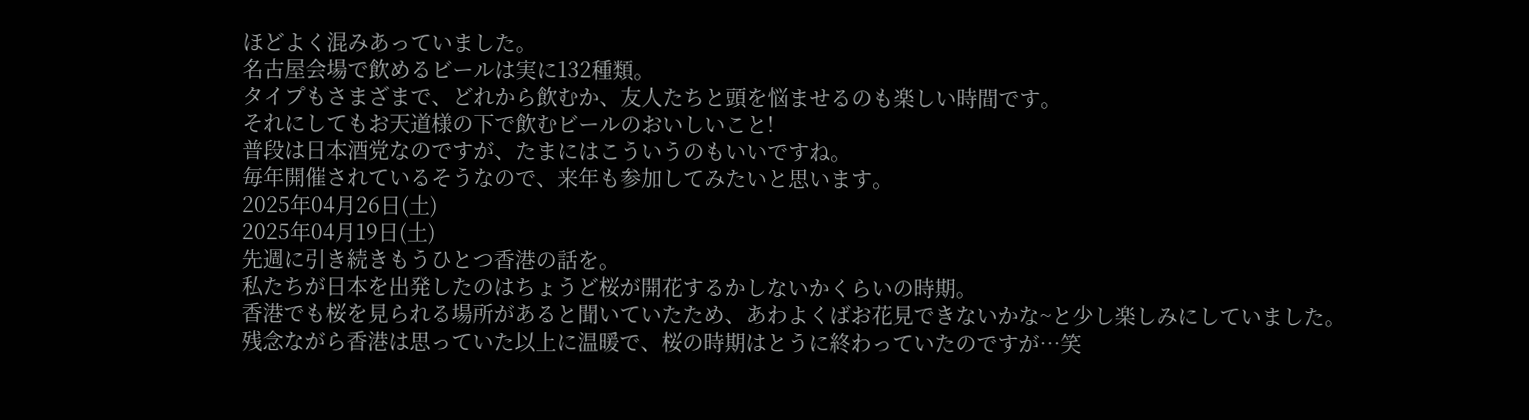ほどよく混みあっていました。
名古屋会場で飲めるビールは実に132種類。
タイプもさまざまで、どれから飲むか、友人たちと頭を悩ませるのも楽しい時間です。
それにしてもお天道様の下で飲むビールのおいしいこと!
普段は日本酒党なのですが、たまにはこういうのもいいですね。
毎年開催されているそうなので、来年も参加してみたいと思います。
2025年04月26日(土)
2025年04月19日(土)
先週に引き続きもうひとつ香港の話を。
私たちが日本を出発したのはちょうど桜が開花するかしないかくらいの時期。
香港でも桜を見られる場所があると聞いていたため、あわよくばお花見できないかな~と少し楽しみにしていました。
残念ながら香港は思っていた以上に温暖で、桜の時期はとうに終わっていたのですが…笑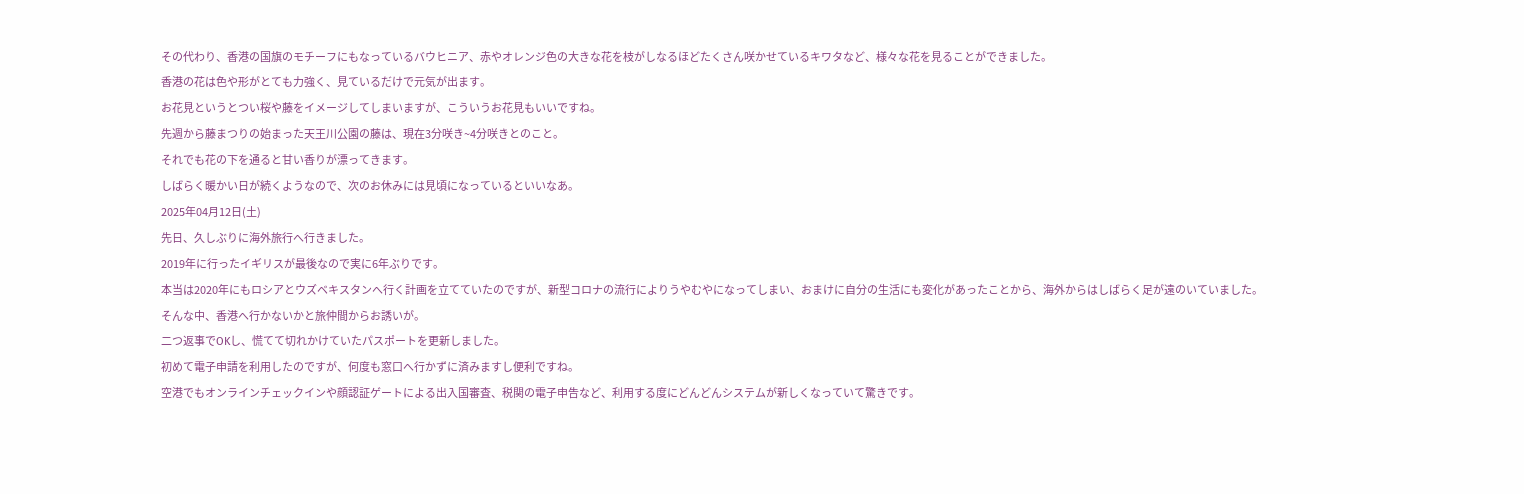その代わり、香港の国旗のモチーフにもなっているバウヒニア、赤やオレンジ色の大きな花を枝がしなるほどたくさん咲かせているキワタなど、様々な花を見ることができました。
香港の花は色や形がとても力強く、見ているだけで元気が出ます。
お花見というとつい桜や藤をイメージしてしまいますが、こういうお花見もいいですね。
先週から藤まつりの始まった天王川公園の藤は、現在3分咲き~4分咲きとのこと。
それでも花の下を通ると甘い香りが漂ってきます。
しばらく暖かい日が続くようなので、次のお休みには見頃になっているといいなあ。
2025年04月12日(土)
先日、久しぶりに海外旅行へ行きました。
2019年に行ったイギリスが最後なので実に6年ぶりです。
本当は2020年にもロシアとウズベキスタンへ行く計画を立てていたのですが、新型コロナの流行によりうやむやになってしまい、おまけに自分の生活にも変化があったことから、海外からはしばらく足が遠のいていました。
そんな中、香港へ行かないかと旅仲間からお誘いが。
二つ返事でOKし、慌てて切れかけていたパスポートを更新しました。
初めて電子申請を利用したのですが、何度も窓口へ行かずに済みますし便利ですね。
空港でもオンラインチェックインや顔認証ゲートによる出入国審査、税関の電子申告など、利用する度にどんどんシステムが新しくなっていて驚きです。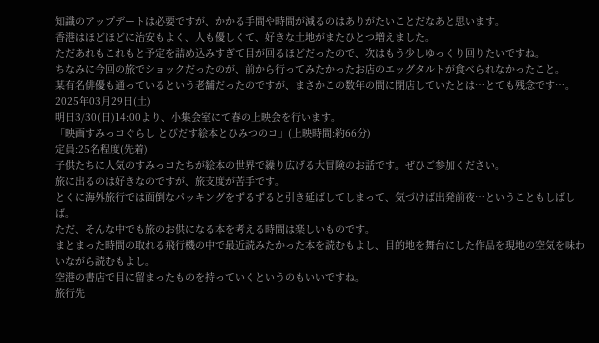知識のアップデートは必要ですが、かかる手間や時間が減るのはありがたいことだなあと思います。
香港はほどほどに治安もよく、人も優しくて、好きな土地がまたひとつ増えました。
ただあれもこれもと予定を詰め込みすぎて目が回るほどだったので、次はもう少しゆっくり回りたいですね。
ちなみに今回の旅でショックだったのが、前から行ってみたかったお店のエッグタルトが食べられなかったこと。
某有名俳優も通っているという老舗だったのですが、まさかこの数年の間に閉店していたとは…とても残念です…。
2025年03月29日(土)
明日3/30(日)14:00より、小集会室にて春の上映会を行います。
「映画すみっコぐらし とびだす絵本とひみつのコ」(上映時間:約66分)
定員:25名程度(先着)
子供たちに人気のすみっコたちが絵本の世界で繰り広げる大冒険のお話です。ぜひご参加ください。
旅に出るのは好きなのですが、旅支度が苦手です。
とくに海外旅行では面倒なパッキングをずるずると引き延ばしてしまって、気づけば出発前夜…ということもしばしば。
ただ、そんな中でも旅のお供になる本を考える時間は楽しいものです。
まとまった時間の取れる飛行機の中で最近読みたかった本を読むもよし、目的地を舞台にした作品を現地の空気を味わいながら読むもよし。
空港の書店で目に留まったものを持っていくというのもいいですね。
旅行先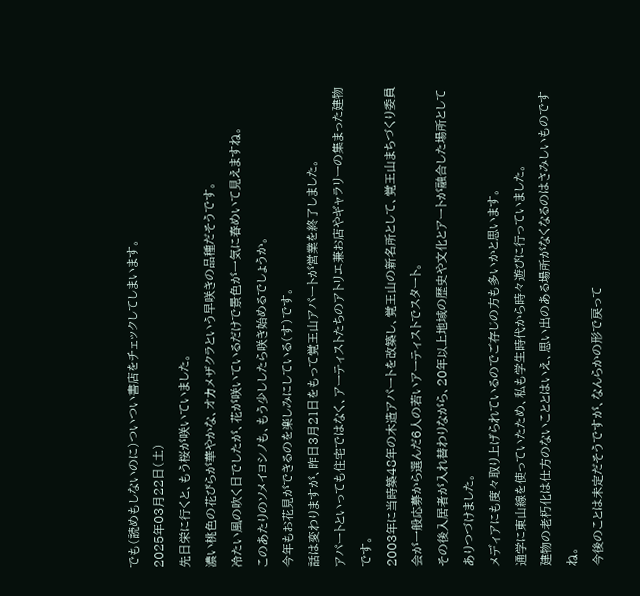でも(読めもしないのに)ついつい書店をチェックしてしまいます。
2025年03月22日(土)
先日栄に行くと、もう桜が咲いていました。
濃い桃色の花びらが華やかな、オカメザクラという早咲きの品種だそうです。
冷たい風の吹く日でしたが、花が咲いているだけで景色が一気に春めいて見えますね。
このあたりのソメイヨシノも、もう少ししたら咲き始めるでしょうか。
今年もお花見ができるのを楽しみにしている(す)です。
話は変わりますが、昨日3月21日をもって覚王山アパートが営業を終了しました。
アパートといっても住宅ではなく、アーティストたちのアトリエ兼お店やギャラリーの集まった建物です。
2003年に当時築48年の木造アパートを改築し、覚王山の新名所として、覚王山まちづくり委員会が一般応募から選んだ6人の若いアーティストでスタート。
その後入居者が入れ替わりながら、20年以上地域の歴史や文化とアートが融合した場所としてありつづけました。
メディアにも度々取り上げられているのでご存じの方も多いかと思います。
通学に東山線を使っていたため、私も学生時代から時々遊びに行っていました。
建物の老朽化は仕方のないこととはいえ、思い出のある場所がなくなるのはさみしいものですね。
今後のことは未定だそうですが、なんらかの形で戻って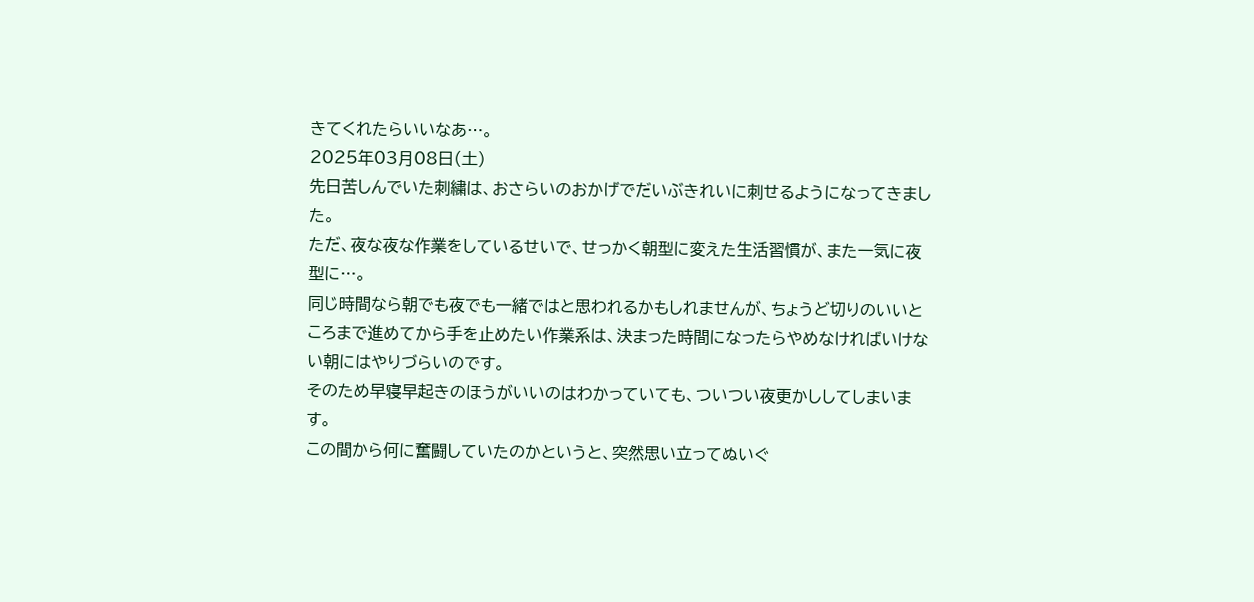きてくれたらいいなあ…。
2025年03月08日(土)
先日苦しんでいた刺繍は、おさらいのおかげでだいぶきれいに刺せるようになってきました。
ただ、夜な夜な作業をしているせいで、せっかく朝型に変えた生活習慣が、また一気に夜型に…。
同じ時間なら朝でも夜でも一緒ではと思われるかもしれませんが、ちょうど切りのいいところまで進めてから手を止めたい作業系は、決まった時間になったらやめなければいけない朝にはやりづらいのです。
そのため早寝早起きのほうがいいのはわかっていても、ついつい夜更かししてしまいます。
この間から何に奮闘していたのかというと、突然思い立ってぬいぐ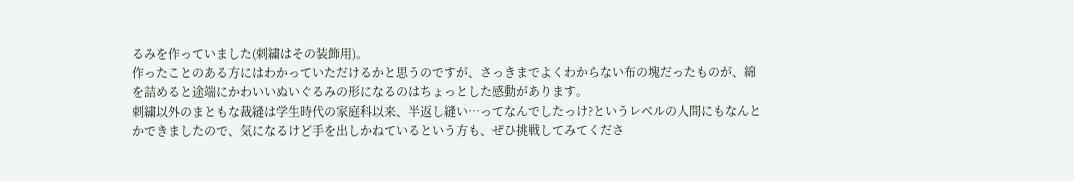るみを作っていました(刺繍はその装飾用)。
作ったことのある方にはわかっていただけるかと思うのですが、さっきまでよくわからない布の塊だったものが、綿を詰めると途端にかわいいぬいぐるみの形になるのはちょっとした感動があります。
刺繍以外のまともな裁縫は学生時代の家庭科以来、半返し縫い…ってなんでしたっけ?というレベルの人間にもなんとかできましたので、気になるけど手を出しかねているという方も、ぜひ挑戦してみてくださ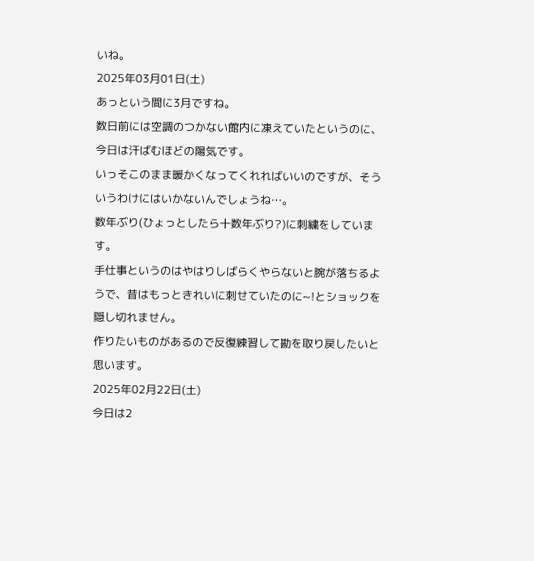いね。
2025年03月01日(土)
あっという間に3月ですね。
数日前には空調のつかない館内に凍えていたというのに、今日は汗ばむほどの陽気です。
いっそこのまま暖かくなってくれればいいのですが、そういうわけにはいかないんでしょうね…。
数年ぶり(ひょっとしたら十数年ぶり?)に刺繍をしています。
手仕事というのはやはりしばらくやらないと腕が落ちるようで、昔はもっときれいに刺せていたのに~!とショックを隠し切れません。
作りたいものがあるので反復練習して勘を取り戻したいと思います。
2025年02月22日(土)
今日は2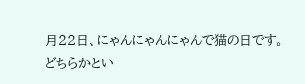月22日、にゃんにゃんにゃんで猫の日です。
どちらかとい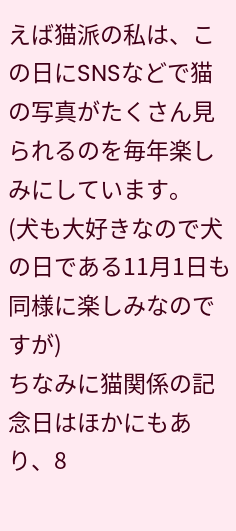えば猫派の私は、この日にSNSなどで猫の写真がたくさん見られるのを毎年楽しみにしています。
(犬も大好きなので犬の日である11月1日も同様に楽しみなのですが)
ちなみに猫関係の記念日はほかにもあり、8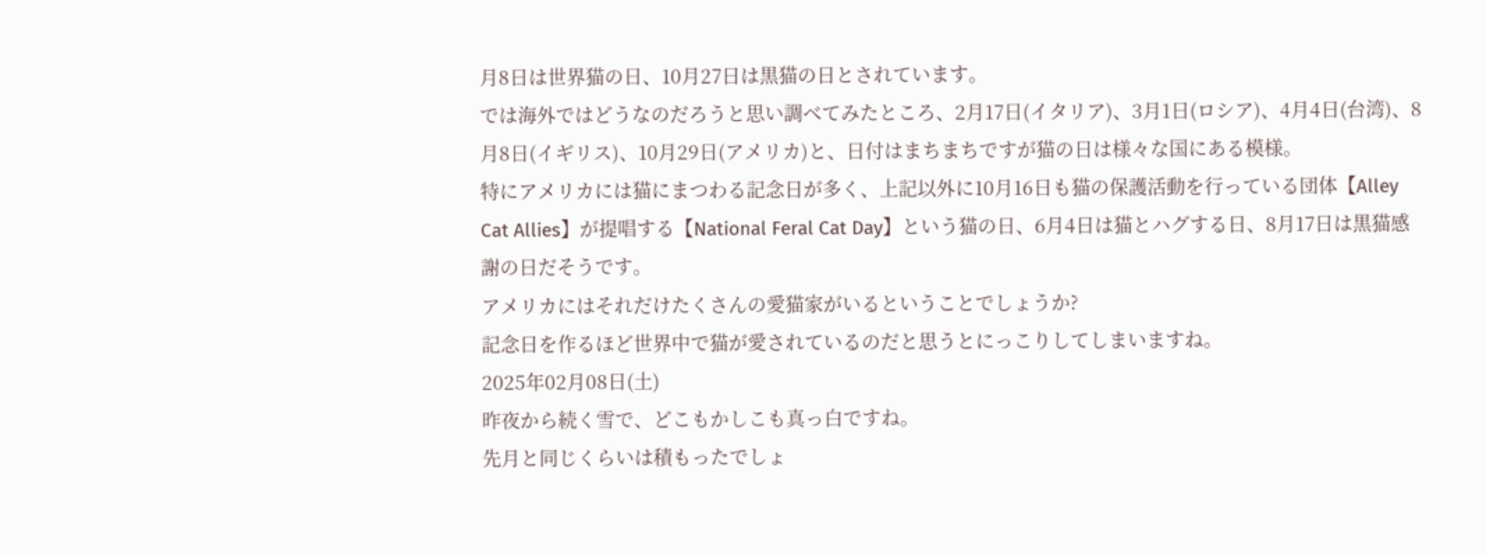月8日は世界猫の日、10月27日は黒猫の日とされています。
では海外ではどうなのだろうと思い調べてみたところ、2月17日(イタリア)、3月1日(ロシア)、4月4日(台湾)、8月8日(イギリス)、10月29日(アメリカ)と、日付はまちまちですが猫の日は様々な国にある模様。
特にアメリカには猫にまつわる記念日が多く、上記以外に10月16日も猫の保護活動を行っている団体【Alley Cat Allies】が提唱する【National Feral Cat Day】という猫の日、6月4日は猫とハグする日、8月17日は黒猫感謝の日だそうです。
アメリカにはそれだけたくさんの愛猫家がいるということでしょうか?
記念日を作るほど世界中で猫が愛されているのだと思うとにっこりしてしまいますね。
2025年02月08日(土)
昨夜から続く雪で、どこもかしこも真っ白ですね。
先月と同じくらいは積もったでしょ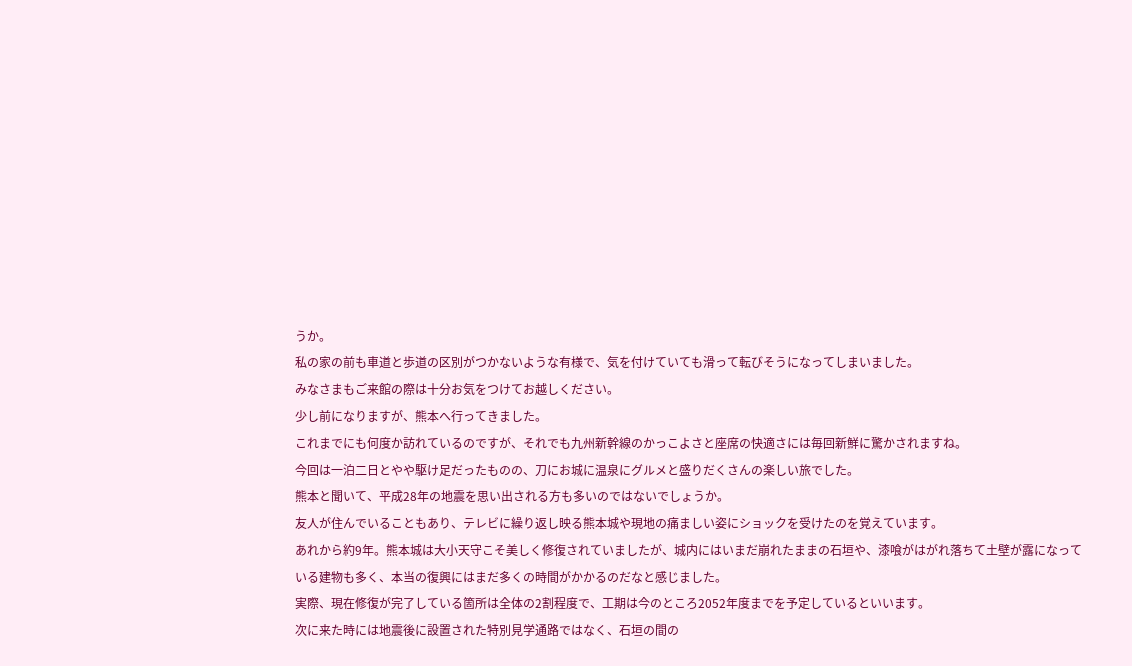うか。
私の家の前も車道と歩道の区別がつかないような有様で、気を付けていても滑って転びそうになってしまいました。
みなさまもご来館の際は十分お気をつけてお越しください。
少し前になりますが、熊本へ行ってきました。
これまでにも何度か訪れているのですが、それでも九州新幹線のかっこよさと座席の快適さには毎回新鮮に驚かされますね。
今回は一泊二日とやや駆け足だったものの、刀にお城に温泉にグルメと盛りだくさんの楽しい旅でした。
熊本と聞いて、平成28年の地震を思い出される方も多いのではないでしょうか。
友人が住んでいることもあり、テレビに繰り返し映る熊本城や現地の痛ましい姿にショックを受けたのを覚えています。
あれから約9年。熊本城は大小天守こそ美しく修復されていましたが、城内にはいまだ崩れたままの石垣や、漆喰がはがれ落ちて土壁が露になっている建物も多く、本当の復興にはまだ多くの時間がかかるのだなと感じました。
実際、現在修復が完了している箇所は全体の2割程度で、工期は今のところ2052年度までを予定しているといいます。
次に来た時には地震後に設置された特別見学通路ではなく、石垣の間の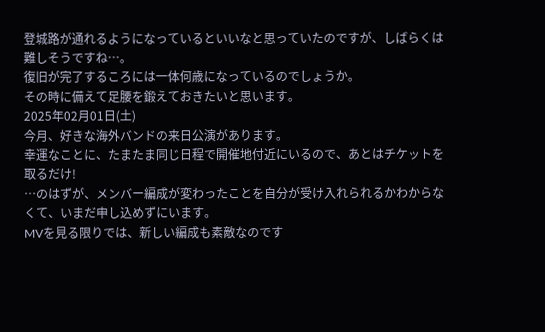登城路が通れるようになっているといいなと思っていたのですが、しばらくは難しそうですね…。
復旧が完了するころには一体何歳になっているのでしょうか。
その時に備えて足腰を鍛えておきたいと思います。
2025年02月01日(土)
今月、好きな海外バンドの来日公演があります。
幸運なことに、たまたま同じ日程で開催地付近にいるので、あとはチケットを取るだけ!
…のはずが、メンバー編成が変わったことを自分が受け入れられるかわからなくて、いまだ申し込めずにいます。
MVを見る限りでは、新しい編成も素敵なのです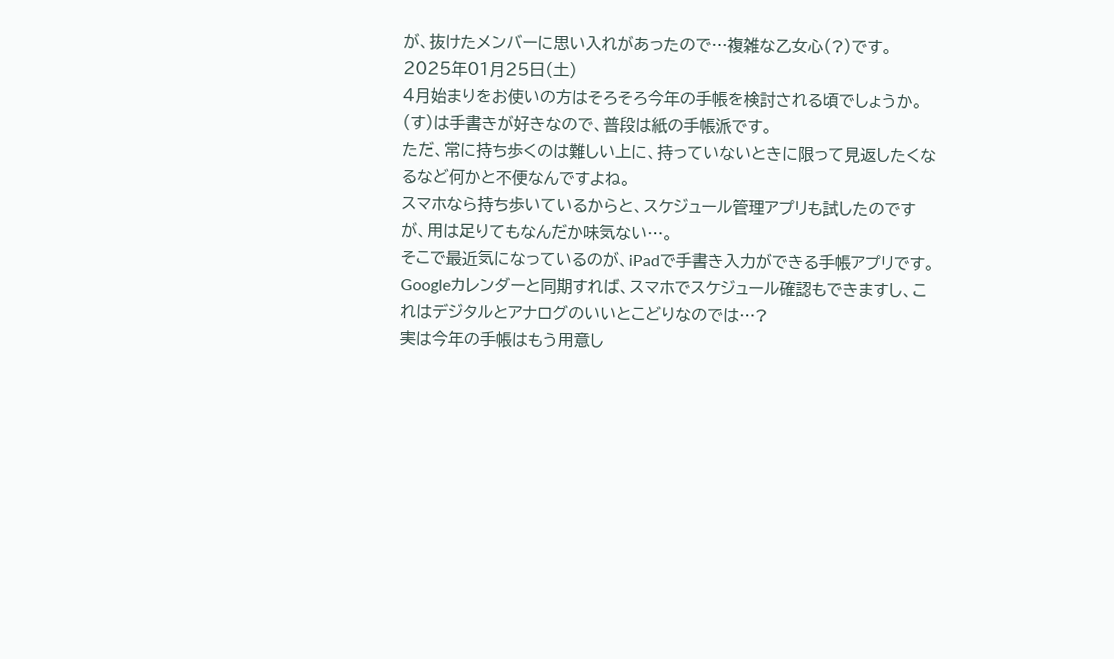が、抜けたメンバーに思い入れがあったので…複雑な乙女心(?)です。
2025年01月25日(土)
4月始まりをお使いの方はそろそろ今年の手帳を検討される頃でしょうか。
(す)は手書きが好きなので、普段は紙の手帳派です。
ただ、常に持ち歩くのは難しい上に、持っていないときに限って見返したくなるなど何かと不便なんですよね。
スマホなら持ち歩いているからと、スケジュール管理アプリも試したのですが、用は足りてもなんだか味気ない…。
そこで最近気になっているのが、iPadで手書き入力ができる手帳アプリです。
Googleカレンダーと同期すれば、スマホでスケジュール確認もできますし、これはデジタルとアナログのいいとこどりなのでは…?
実は今年の手帳はもう用意し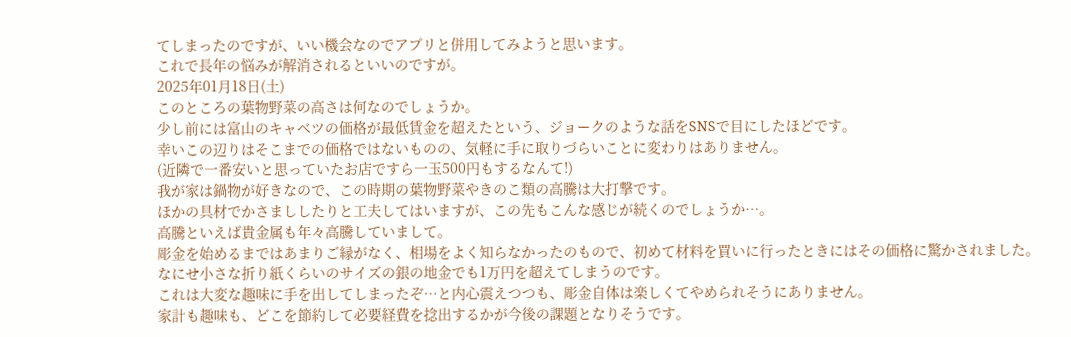てしまったのですが、いい機会なのでアプリと併用してみようと思います。
これで長年の悩みが解消されるといいのですが。
2025年01月18日(土)
このところの葉物野菜の高さは何なのでしょうか。
少し前には富山のキャベツの価格が最低賃金を超えたという、ジョークのような話をSNSで目にしたほどです。
幸いこの辺りはそこまでの価格ではないものの、気軽に手に取りづらいことに変わりはありません。
(近隣で一番安いと思っていたお店ですら一玉500円もするなんて!)
我が家は鍋物が好きなので、この時期の葉物野菜やきのこ類の高騰は大打撃です。
ほかの具材でかさまししたりと工夫してはいますが、この先もこんな感じが続くのでしょうか…。
高騰といえば貴金属も年々高騰していまして。
彫金を始めるまではあまりご縁がなく、相場をよく知らなかったのもので、初めて材料を買いに行ったときにはその価格に驚かされました。
なにせ小さな折り紙くらいのサイズの銀の地金でも1万円を超えてしまうのです。
これは大変な趣味に手を出してしまったぞ…と内心震えつつも、彫金自体は楽しくてやめられそうにありません。
家計も趣味も、どこを節約して必要経費を捻出するかが今後の課題となりそうです。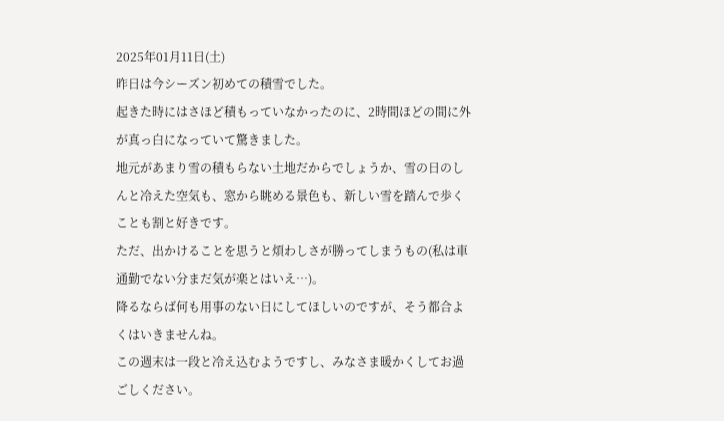2025年01月11日(土)
昨日は今シーズン初めての積雪でした。
起きた時にはさほど積もっていなかったのに、2時間ほどの間に外が真っ白になっていて驚きました。
地元があまり雪の積もらない土地だからでしょうか、雪の日のしんと冷えた空気も、窓から眺める景色も、新しい雪を踏んで歩くことも割と好きです。
ただ、出かけることを思うと煩わしさが勝ってしまうもの(私は車通勤でない分まだ気が楽とはいえ…)。
降るならば何も用事のない日にしてほしいのですが、そう都合よくはいきませんね。
この週末は一段と冷え込むようですし、みなさま暖かくしてお過ごしください。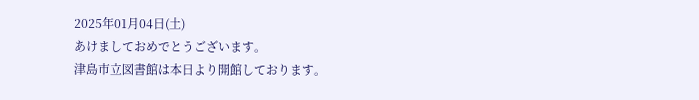2025年01月04日(土)
あけましておめでとうございます。
津島市立図書館は本日より開館しております。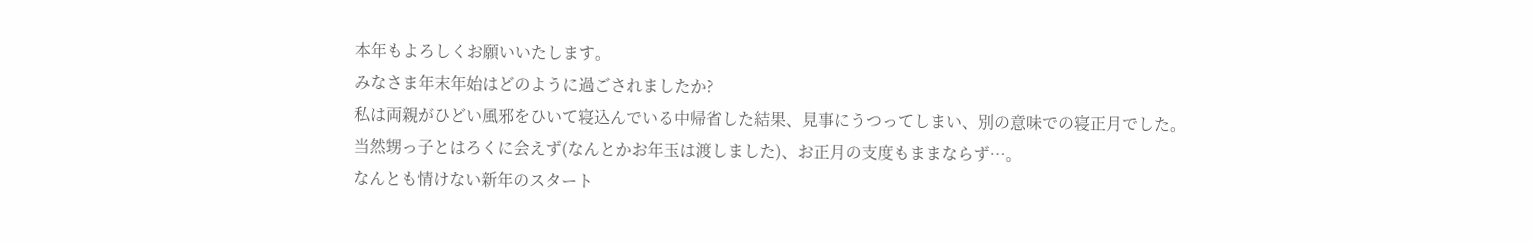本年もよろしくお願いいたします。
みなさま年末年始はどのように過ごされましたか?
私は両親がひどい風邪をひいて寝込んでいる中帰省した結果、見事にうつってしまい、別の意味での寝正月でした。
当然甥っ子とはろくに会えず(なんとかお年玉は渡しました)、お正月の支度もままならず…。
なんとも情けない新年のスタート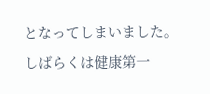となってしまいました。
しばらくは健康第一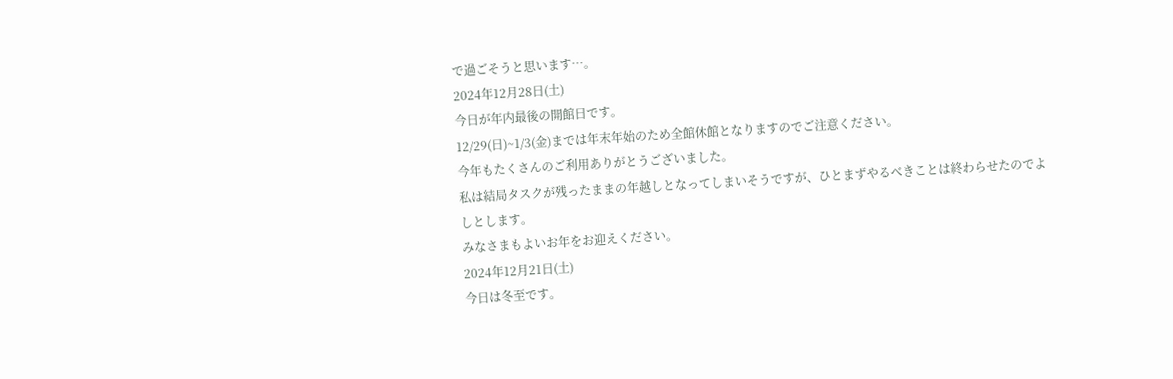で過ごそうと思います…。
2024年12月28日(土)
今日が年内最後の開館日です。
12/29(日)~1/3(金)までは年末年始のため全館休館となりますのでご注意ください。
今年もたくさんのご利用ありがとうございました。
私は結局タスクが残ったままの年越しとなってしまいそうですが、ひとまずやるべきことは終わらせたのでよしとします。
みなさまもよいお年をお迎えください。
2024年12月21日(土)
今日は冬至です。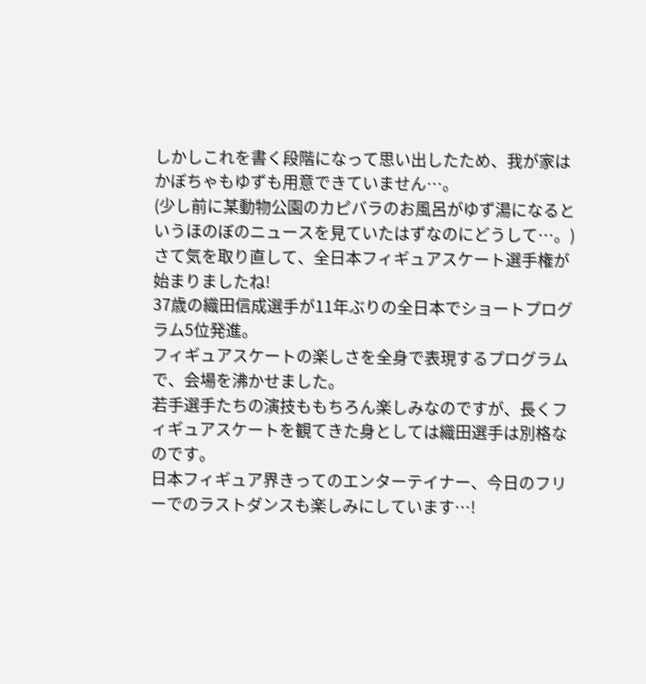しかしこれを書く段階になって思い出したため、我が家はかぼちゃもゆずも用意できていません…。
(少し前に某動物公園のカピバラのお風呂がゆず湯になるというほのぼのニュースを見ていたはずなのにどうして…。)
さて気を取り直して、全日本フィギュアスケート選手権が始まりましたね!
37歳の織田信成選手が11年ぶりの全日本でショートプログラム5位発進。
フィギュアスケートの楽しさを全身で表現するプログラムで、会場を沸かせました。
若手選手たちの演技ももちろん楽しみなのですが、長くフィギュアスケートを観てきた身としては織田選手は別格なのです。
日本フィギュア界きってのエンターテイナー、今日のフリーでのラストダンスも楽しみにしています…!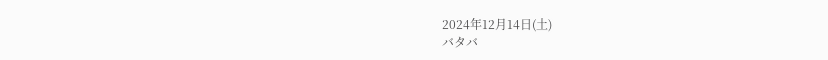2024年12月14日(土)
バタバ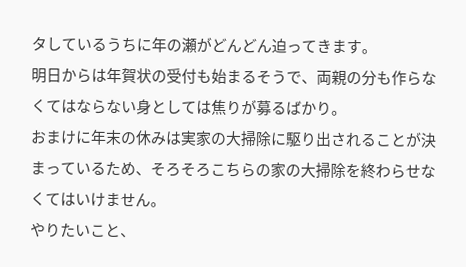タしているうちに年の瀬がどんどん迫ってきます。
明日からは年賀状の受付も始まるそうで、両親の分も作らなくてはならない身としては焦りが募るばかり。
おまけに年末の休みは実家の大掃除に駆り出されることが決まっているため、そろそろこちらの家の大掃除を終わらせなくてはいけません。
やりたいこと、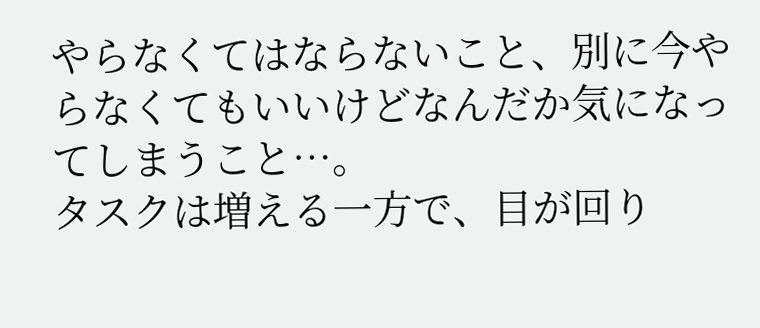やらなくてはならないこと、別に今やらなくてもいいけどなんだか気になってしまうこと…。
タスクは増える一方で、目が回り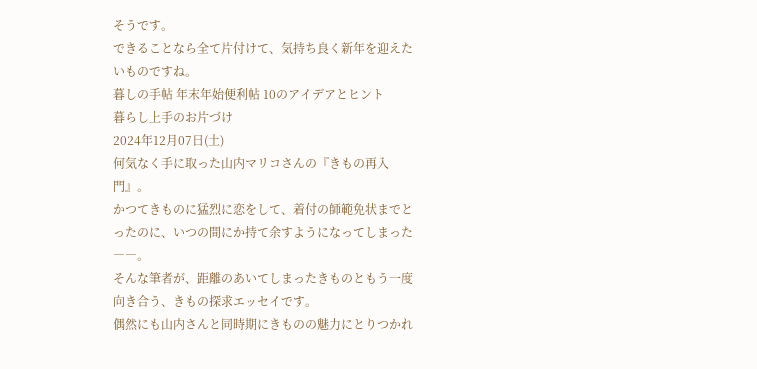そうです。
できることなら全て片付けて、気持ち良く新年を迎えたいものですね。
暮しの手帖 年末年始便利帖 10のアイデアとヒント
暮らし上手のお片づけ
2024年12月07日(土)
何気なく手に取った山内マリコさんの『きもの再入門』。
かつてきものに猛烈に恋をして、着付の師範免状までとったのに、いつの間にか持て余すようになってしまった――。
そんな筆者が、距離のあいてしまったきものともう一度向き合う、きもの探求エッセイです。
偶然にも山内さんと同時期にきものの魅力にとりつかれ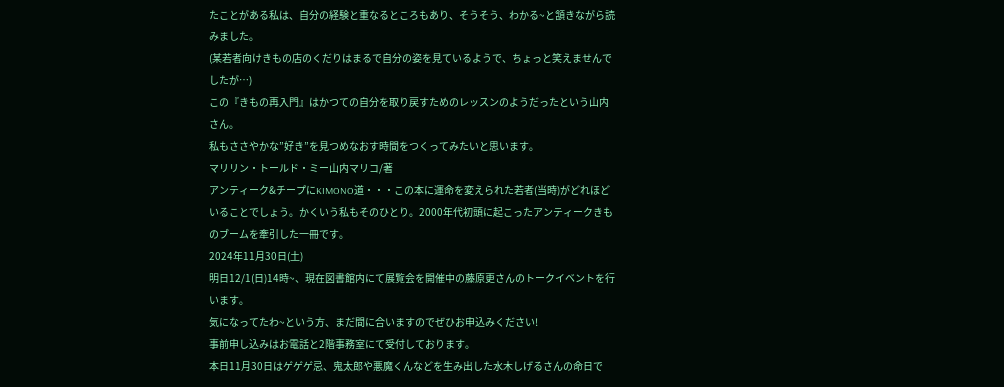たことがある私は、自分の経験と重なるところもあり、そうそう、わかる~と頷きながら読みました。
(某若者向けきもの店のくだりはまるで自分の姿を見ているようで、ちょっと笑えませんでしたが…)
この『きもの再入門』はかつての自分を取り戻すためのレッスンのようだったという山内さん。
私もささやかな”好き”を見つめなおす時間をつくってみたいと思います。
マリリン・トールド・ミー山内マリコ/著
アンティーク&チープにKIMONO道・・・この本に運命を変えられた若者(当時)がどれほどいることでしょう。かくいう私もそのひとり。2000年代初頭に起こったアンティークきものブームを牽引した一冊です。
2024年11月30日(土)
明日12/1(日)14時~、現在図書館内にて展覧会を開催中の藤原更さんのトークイベントを行います。
気になってたわ~という方、まだ間に合いますのでぜひお申込みください!
事前申し込みはお電話と2階事務室にて受付しております。
本日11月30日はゲゲゲ忌、鬼太郎や悪魔くんなどを生み出した水木しげるさんの命日で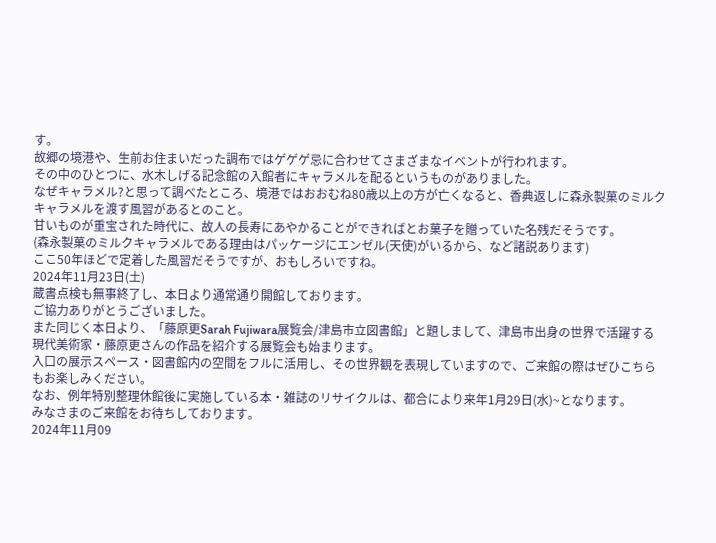す。
故郷の境港や、生前お住まいだった調布ではゲゲゲ忌に合わせてさまざまなイベントが行われます。
その中のひとつに、水木しげる記念館の入館者にキャラメルを配るというものがありました。
なぜキャラメル?と思って調べたところ、境港ではおおむね80歳以上の方が亡くなると、香典返しに森永製菓のミルクキャラメルを渡す風習があるとのこと。
甘いものが重宝された時代に、故人の長寿にあやかることができればとお菓子を贈っていた名残だそうです。
(森永製菓のミルクキャラメルである理由はパッケージにエンゼル(天使)がいるから、など諸説あります)
ここ50年ほどで定着した風習だそうですが、おもしろいですね。
2024年11月23日(土)
蔵書点検も無事終了し、本日より通常通り開館しております。
ご協力ありがとうございました。
また同じく本日より、「藤原更Sarah Fujiwara展覧会/津島市立図書館」と題しまして、津島市出身の世界で活躍する現代美術家・藤原更さんの作品を紹介する展覧会も始まります。
入口の展示スペース・図書館内の空間をフルに活用し、その世界観を表現していますので、ご来館の際はぜひこちらもお楽しみください。
なお、例年特別整理休館後に実施している本・雑誌のリサイクルは、都合により来年1月29日(水)~となります。
みなさまのご来館をお待ちしております。
2024年11月09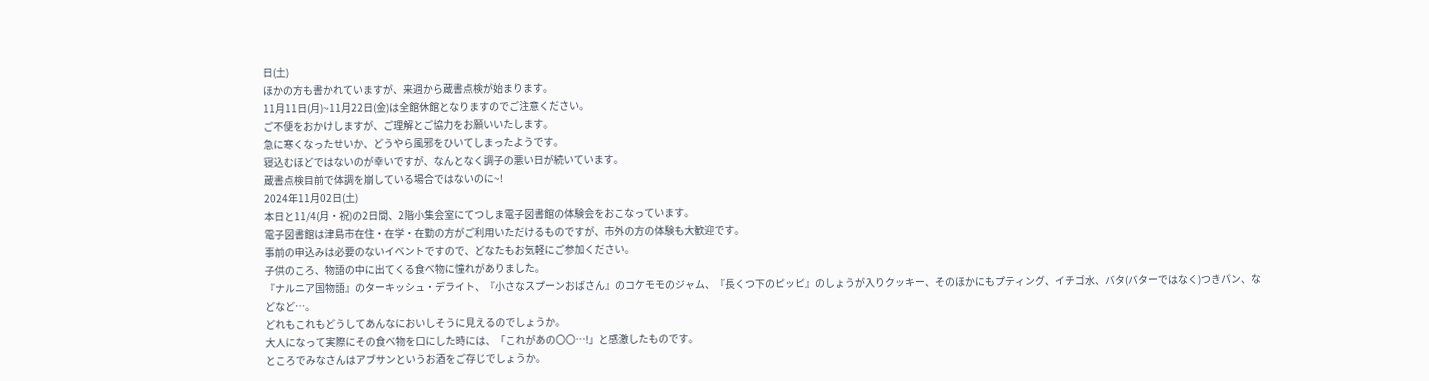日(土)
ほかの方も書かれていますが、来週から蔵書点検が始まります。
11月11日(月)~11月22日(金)は全館休館となりますのでご注意ください。
ご不便をおかけしますが、ご理解とご協力をお願いいたします。
急に寒くなったせいか、どうやら風邪をひいてしまったようです。
寝込むほどではないのが幸いですが、なんとなく調子の悪い日が続いています。
蔵書点検目前で体調を崩している場合ではないのに~!
2024年11月02日(土)
本日と11/4(月・祝)の2日間、2階小集会室にてつしま電子図書館の体験会をおこなっています。
電子図書館は津島市在住・在学・在勤の方がご利用いただけるものですが、市外の方の体験も大歓迎です。
事前の申込みは必要のないイベントですので、どなたもお気軽にご参加ください。
子供のころ、物語の中に出てくる食べ物に憧れがありました。
『ナルニア国物語』のターキッシュ・デライト、『小さなスプーンおばさん』のコケモモのジャム、『長くつ下のピッピ』のしょうが入りクッキー、そのほかにもプティング、イチゴ水、バタ(バターではなく)つきパン、などなど…。
どれもこれもどうしてあんなにおいしそうに見えるのでしょうか。
大人になって実際にその食べ物を口にした時には、「これがあの〇〇…!」と感激したものです。
ところでみなさんはアブサンというお酒をご存じでしょうか。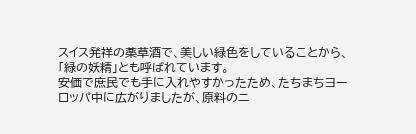スイス発祥の薬草酒で、美しい緑色をしていることから、「緑の妖精」とも呼ばれています。
安価で庶民でも手に入れやすかったため、たちまちヨーロッパ中に広がりましたが、原料のニ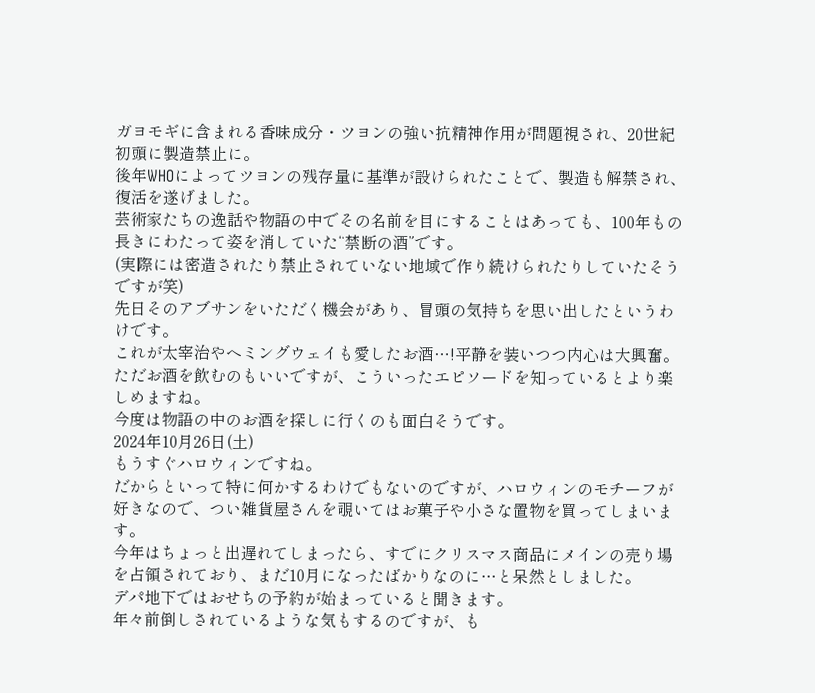ガヨモギに含まれる香味成分・ツヨンの強い抗精神作用が問題視され、20世紀初頭に製造禁止に。
後年WHOによってツヨンの残存量に基準が設けられたことで、製造も解禁され、復活を遂げました。
芸術家たちの逸話や物語の中でその名前を目にすることはあっても、100年もの長きにわたって姿を消していた“禁断の酒”です。
(実際には密造されたり禁止されていない地域で作り続けられたりしていたそうですが笑)
先日そのアブサンをいただく機会があり、冒頭の気持ちを思い出したというわけです。
これが太宰治やヘミングウェイも愛したお酒…!平静を装いつつ内心は大興奮。
ただお酒を飲むのもいいですが、こういったエピソードを知っているとより楽しめますね。
今度は物語の中のお酒を探しに行くのも面白そうです。
2024年10月26日(土)
もうすぐハロウィンですね。
だからといって特に何かするわけでもないのですが、ハロウィンのモチーフが好きなので、つい雑貨屋さんを覗いてはお菓子や小さな置物を買ってしまいます。
今年はちょっと出遅れてしまったら、すでにクリスマス商品にメインの売り場を占領されており、まだ10月になったばかりなのに…と呆然としました。
デパ地下ではおせちの予約が始まっていると聞きます。
年々前倒しされているような気もするのですが、も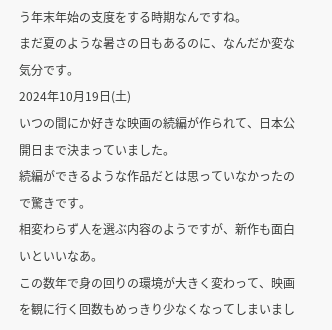う年末年始の支度をする時期なんですね。
まだ夏のような暑さの日もあるのに、なんだか変な気分です。
2024年10月19日(土)
いつの間にか好きな映画の続編が作られて、日本公開日まで決まっていました。
続編ができるような作品だとは思っていなかったので驚きです。
相変わらず人を選ぶ内容のようですが、新作も面白いといいなあ。
この数年で身の回りの環境が大きく変わって、映画を観に行く回数もめっきり少なくなってしまいまし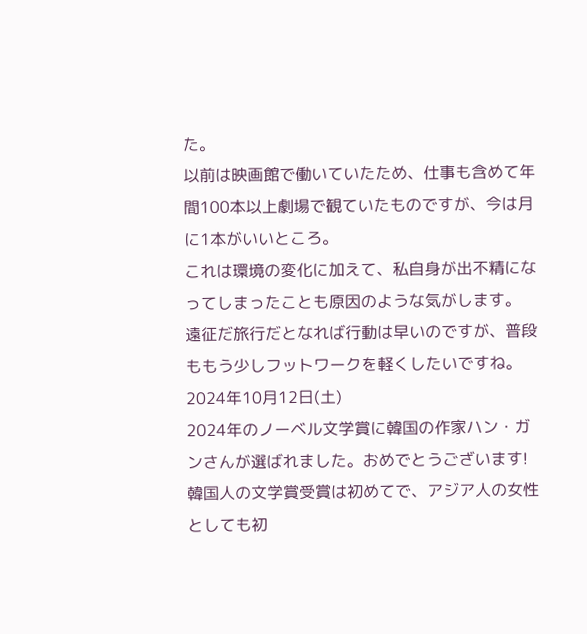た。
以前は映画館で働いていたため、仕事も含めて年間100本以上劇場で観ていたものですが、今は月に1本がいいところ。
これは環境の変化に加えて、私自身が出不精になってしまったことも原因のような気がします。
遠征だ旅行だとなれば行動は早いのですが、普段ももう少しフットワークを軽くしたいですね。
2024年10月12日(土)
2024年のノーベル文学賞に韓国の作家ハン・ガンさんが選ばれました。おめでとうございます!
韓国人の文学賞受賞は初めてで、アジア人の女性としても初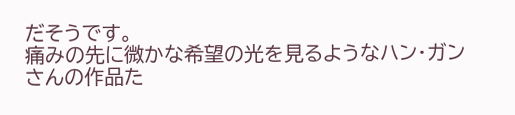だそうです。
痛みの先に微かな希望の光を見るようなハン・ガンさんの作品た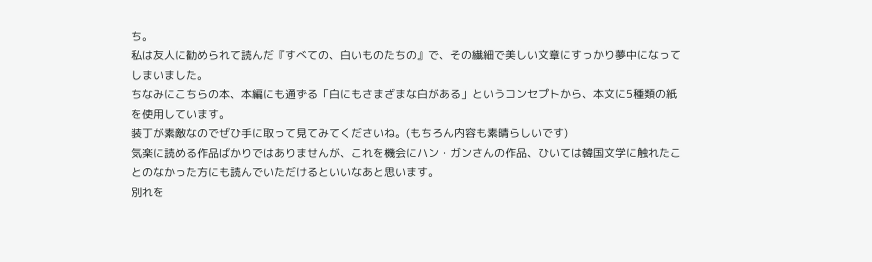ち。
私は友人に勧められて読んだ『すべての、白いものたちの』で、その繊細で美しい文章にすっかり夢中になってしまいました。
ちなみにこちらの本、本編にも通ずる「白にもさまざまな白がある」というコンセプトから、本文に5種類の紙を使用しています。
装丁が素敵なのでぜひ手に取って見てみてくださいね。(もちろん内容も素晴らしいです)
気楽に読める作品ばかりではありませんが、これを機会にハン・ガンさんの作品、ひいては韓国文学に触れたことのなかった方にも読んでいただけるといいなあと思います。
別れを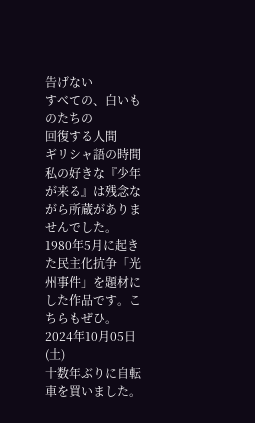告げない
すべての、白いものたちの
回復する人間
ギリシャ語の時間
私の好きな『少年が来る』は残念ながら所蔵がありませんでした。
1980年5月に起きた民主化抗争「光州事件」を題材にした作品です。こちらもぜひ。
2024年10月05日(土)
十数年ぶりに自転車を買いました。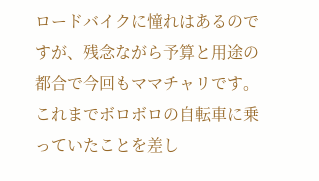ロードバイクに憧れはあるのですが、残念ながら予算と用途の都合で今回もママチャリです。
これまでボロボロの自転車に乗っていたことを差し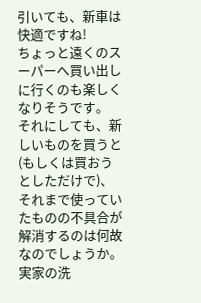引いても、新車は快適ですね!
ちょっと遠くのスーパーへ買い出しに行くのも楽しくなりそうです。
それにしても、新しいものを買うと(もしくは買おうとしただけで)、それまで使っていたものの不具合が解消するのは何故なのでしょうか。
実家の洗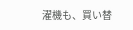濯機も、買い替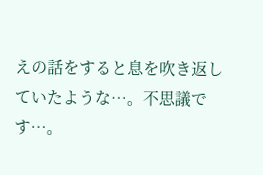えの話をすると息を吹き返していたような…。不思議です…。